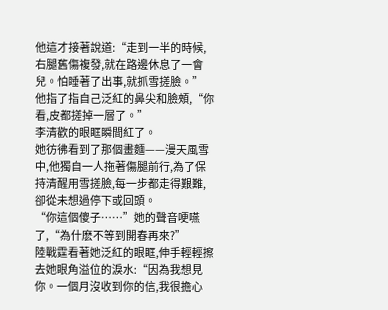他這才接著說道:“走到一半的時候,右腿舊傷複發,就在路邊休息了一會兒。怕睡著了出事,就抓雪搓臉。”
他指了指自己泛紅的鼻尖和臉頰,“你看,皮都搓掉一層了。”
李清歡的眼眶瞬間紅了。
她彷彿看到了那個畫麵——漫天風雪中,他獨自一人拖著傷腿前行,為了保持清醒用雪搓臉,每一步都走得艱難,卻從未想過停下或回頭。
“你這個傻子……”她的聲音哽嚥了,“為什麽不等到開春再來?”
陸戰霆看著她泛紅的眼眶,伸手輕輕擦去她眼角溢位的淚水:“因為我想見你。一個月沒收到你的信,我很擔心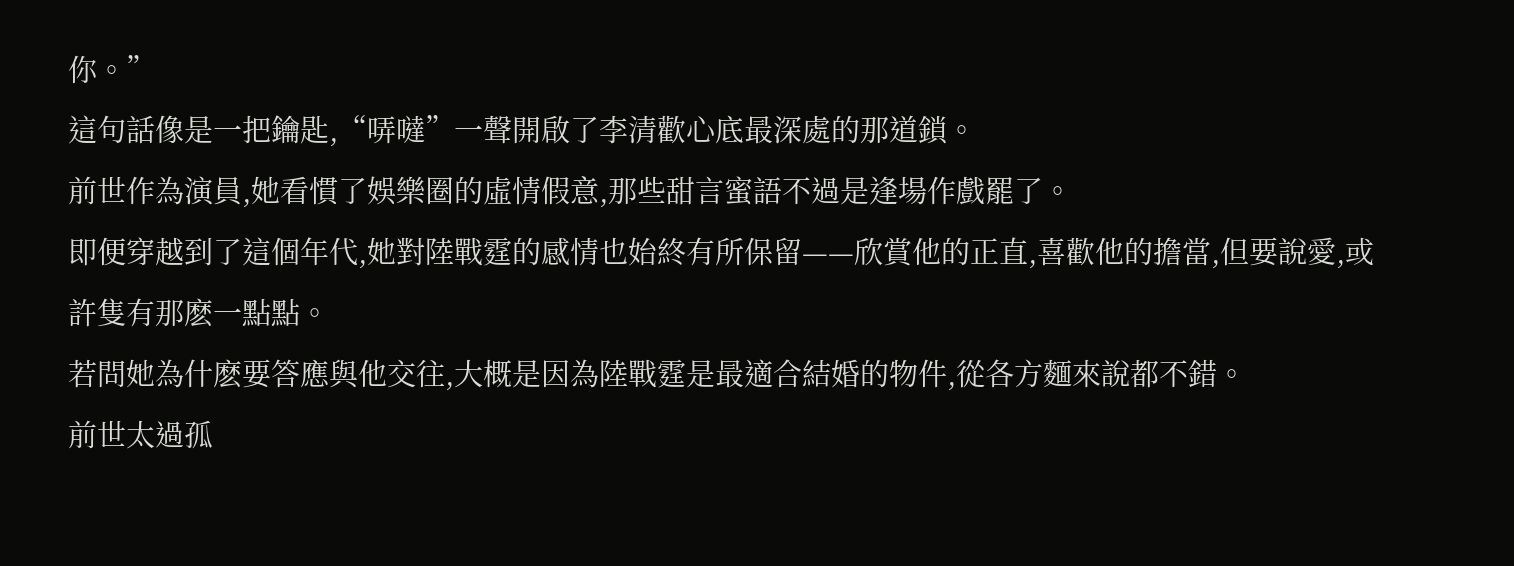你。”
這句話像是一把鑰匙,“哢噠”一聲開啟了李清歡心底最深處的那道鎖。
前世作為演員,她看慣了娛樂圈的虛情假意,那些甜言蜜語不過是逢場作戲罷了。
即便穿越到了這個年代,她對陸戰霆的感情也始終有所保留——欣賞他的正直,喜歡他的擔當,但要說愛,或許隻有那麽一點點。
若問她為什麽要答應與他交往,大概是因為陸戰霆是最適合結婚的物件,從各方麵來說都不錯。
前世太過孤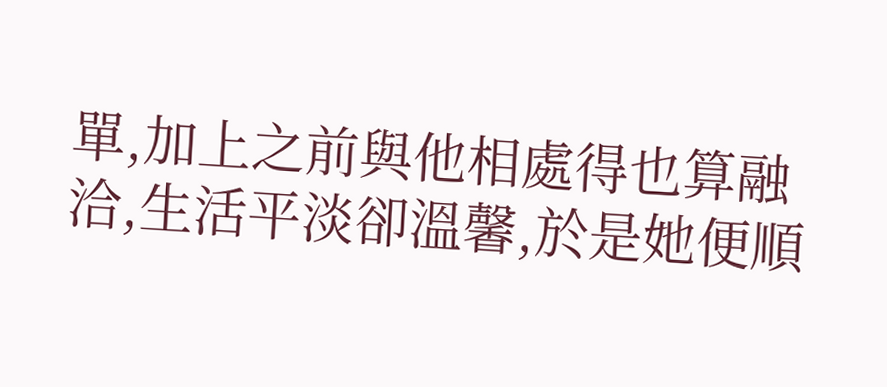單,加上之前與他相處得也算融洽,生活平淡卻溫馨,於是她便順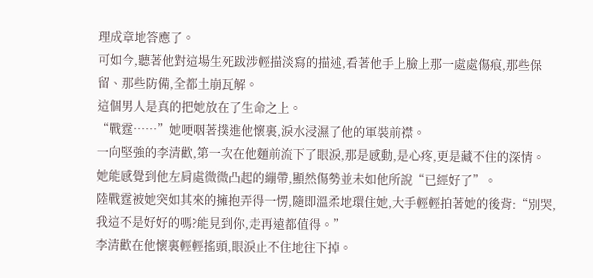理成章地答應了。
可如今,聽著他對這場生死跋涉輕描淡寫的描述,看著他手上臉上那一處處傷痕,那些保留、那些防備,全都土崩瓦解。
這個男人是真的把她放在了生命之上。
“戰霆……”她哽咽著撲進他懷裏,淚水浸濕了他的軍裝前襟。
一向堅強的李清歡,第一次在他麵前流下了眼淚,那是感動,是心疼,更是藏不住的深情。
她能感覺到他左肩處微微凸起的繃帶,顯然傷勢並未如他所說“已經好了”。
陸戰霆被她突如其來的擁抱弄得一愣,隨即溫柔地環住她,大手輕輕拍著她的後背:“別哭,我這不是好好的嗎?能見到你,走再遠都值得。”
李清歡在他懷裏輕輕搖頭,眼淚止不住地往下掉。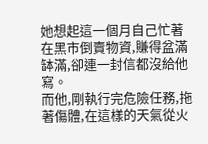她想起這一個月自己忙著在黑市倒賣物資,賺得盆滿缽滿,卻連一封信都沒給他寫。
而他,剛執行完危險任務,拖著傷體,在這樣的天氣從火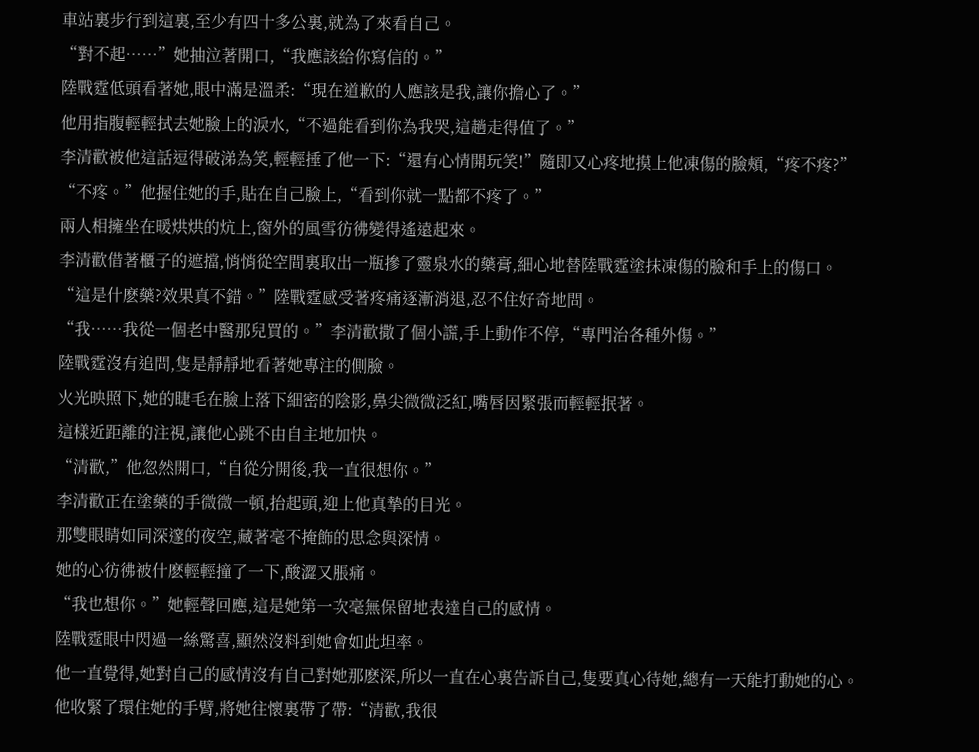車站裏步行到這裏,至少有四十多公裏,就為了來看自己。
“對不起……”她抽泣著開口,“我應該給你寫信的。”
陸戰霆低頭看著她,眼中滿是溫柔:“現在道歉的人應該是我,讓你擔心了。”
他用指腹輕輕拭去她臉上的淚水,“不過能看到你為我哭,這趟走得值了。”
李清歡被他這話逗得破涕為笑,輕輕捶了他一下:“還有心情開玩笑!”隨即又心疼地摸上他凍傷的臉頰,“疼不疼?”
“不疼。”他握住她的手,貼在自己臉上,“看到你就一點都不疼了。”
兩人相擁坐在暖烘烘的炕上,窗外的風雪彷彿變得遙遠起來。
李清歡借著櫃子的遮擋,悄悄從空間裏取出一瓶摻了靈泉水的藥膏,細心地替陸戰霆塗抹凍傷的臉和手上的傷口。
“這是什麽藥?效果真不錯。”陸戰霆感受著疼痛逐漸消退,忍不住好奇地問。
“我……我從一個老中醫那兒買的。”李清歡撒了個小謊,手上動作不停,“專門治各種外傷。”
陸戰霆沒有追問,隻是靜靜地看著她專注的側臉。
火光映照下,她的睫毛在臉上落下細密的陰影,鼻尖微微泛紅,嘴唇因緊張而輕輕抿著。
這樣近距離的注視,讓他心跳不由自主地加快。
“清歡,”他忽然開口,“自從分開後,我一直很想你。”
李清歡正在塗藥的手微微一頓,抬起頭,迎上他真摯的目光。
那雙眼睛如同深邃的夜空,藏著毫不掩飾的思念與深情。
她的心彷彿被什麽輕輕撞了一下,酸澀又脹痛。
“我也想你。”她輕聲回應,這是她第一次毫無保留地表達自己的感情。
陸戰霆眼中閃過一絲驚喜,顯然沒料到她會如此坦率。
他一直覺得,她對自己的感情沒有自己對她那麽深,所以一直在心裏告訴自己,隻要真心待她,總有一天能打動她的心。
他收緊了環住她的手臂,將她往懷裏帶了帶:“清歡,我很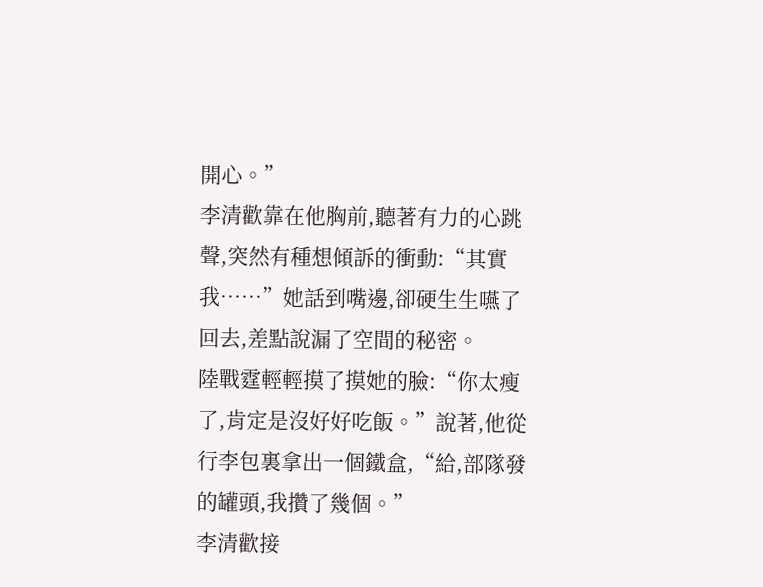開心。”
李清歡靠在他胸前,聽著有力的心跳聲,突然有種想傾訴的衝動:“其實我……”她話到嘴邊,卻硬生生嚥了回去,差點說漏了空間的秘密。
陸戰霆輕輕摸了摸她的臉:“你太瘦了,肯定是沒好好吃飯。”說著,他從行李包裏拿出一個鐵盒,“給,部隊發的罐頭,我攢了幾個。”
李清歡接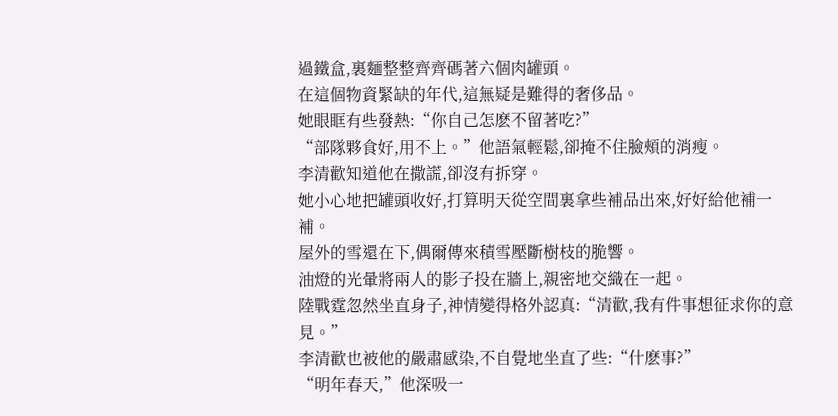過鐵盒,裏麵整整齊齊碼著六個肉罐頭。
在這個物資緊缺的年代,這無疑是難得的奢侈品。
她眼眶有些發熱:“你自己怎麽不留著吃?”
“部隊夥食好,用不上。”他語氣輕鬆,卻掩不住臉頰的消瘦。
李清歡知道他在撒謊,卻沒有拆穿。
她小心地把罐頭收好,打算明天從空間裏拿些補品出來,好好給他補一補。
屋外的雪還在下,偶爾傳來積雪壓斷樹枝的脆響。
油燈的光暈將兩人的影子投在牆上,親密地交織在一起。
陸戰霆忽然坐直身子,神情變得格外認真:“清歡,我有件事想征求你的意見。”
李清歡也被他的嚴肅感染,不自覺地坐直了些:“什麽事?”
“明年春天,”他深吸一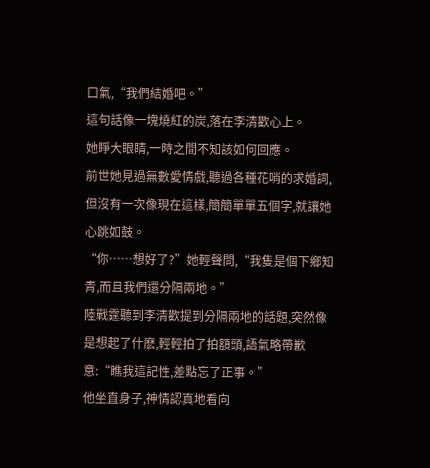口氣,“我們結婚吧。”
這句話像一塊燒紅的炭,落在李清歡心上。
她睜大眼睛,一時之間不知該如何回應。
前世她見過無數愛情戲,聽過各種花哨的求婚詞,但沒有一次像現在這樣,簡簡單單五個字,就讓她心跳如鼓。
“你……想好了?”她輕聲問,“我隻是個下鄉知青,而且我們還分隔兩地。”
陸戰霆聽到李清歡提到分隔兩地的話題,突然像是想起了什麽,輕輕拍了拍額頭,語氣略帶歉意:“瞧我這記性,差點忘了正事。”
他坐直身子,神情認真地看向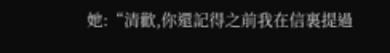她:“清歡,你還記得之前我在信裏提過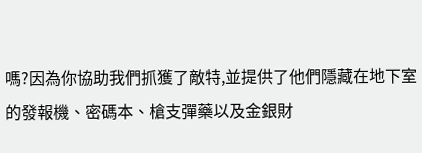嗎?因為你協助我們抓獲了敵特,並提供了他們隱藏在地下室的發報機、密碼本、槍支彈藥以及金銀財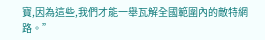寶,因為這些,我們才能一舉瓦解全國範圍內的敵特網路。”